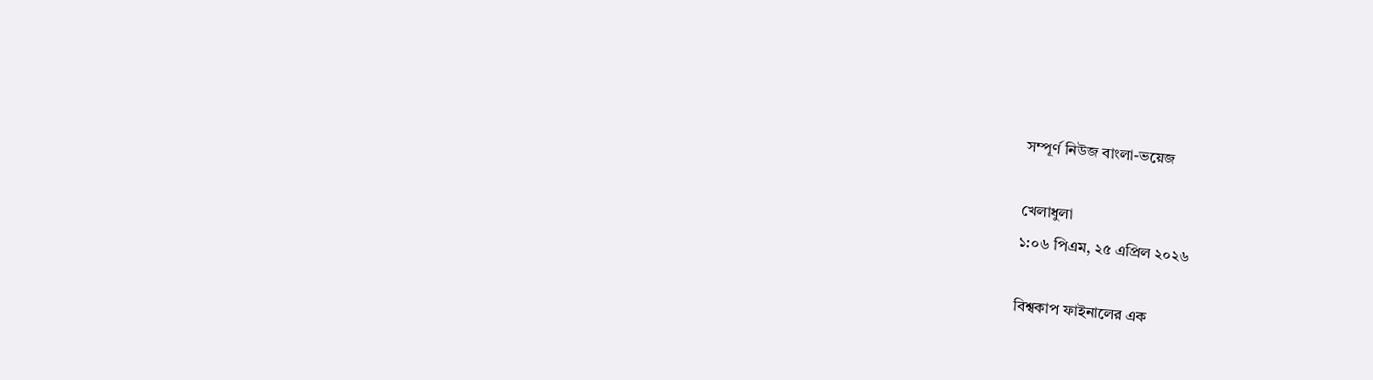সম্পূর্ণ নিউজ বাংলা-ভয়েজ

খেলাধুলা
১:০৬ পিএম, ২৫ এপ্রিল ২০২৬

বিশ্বকাপ ফাইনালের এক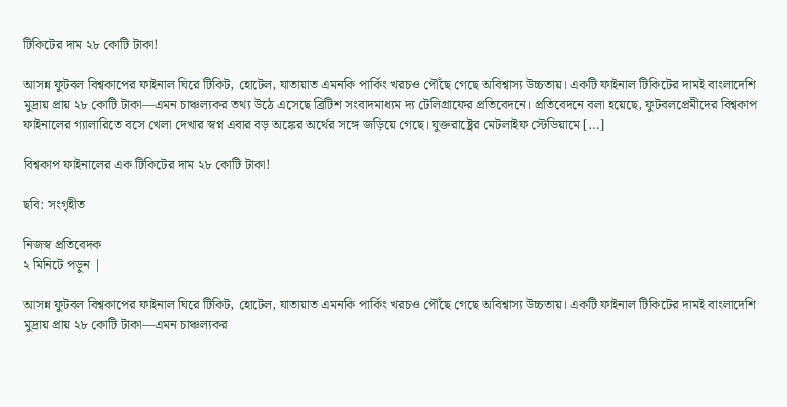টিকিটের দাম ২৮ কোটি টাকা!

আসন্ন ফুটবল বিশ্বকাপের ফাইনাল ঘিরে টিকিট, হোটেল, যাতায়াত এমনকি পার্কিং খরচও পৌঁছে গেছে অবিশ্বাস্য উচ্চতায়। একটি ফাইনাল টিকিটের দামই বাংলাদেশি মুদ্রায় প্রায় ২৮ কোটি টাকা—এমন চাঞ্চল্যকর তথ্য উঠে এসেছে ব্রিটিশ সংবাদমাধ্যম দ্য টেলিগ্রাফের প্রতিবেদনে। প্রতিবেদনে বলা হয়েছে, ফুটবলপ্রেমীদের বিশ্বকাপ ফাইনালের গ্যালারিতে বসে খেলা দেখার স্বপ্ন এবার বড় অঙ্কের অর্থের সঙ্গে জড়িয়ে গেছে। যুক্তরাষ্ট্রের মেটলাইফ স্টেডিয়ামে […]

বিশ্বকাপ ফাইনালের এক টিকিটের দাম ২৮ কোটি টাকা!

ছবি: সংগৃহীত

নিজস্ব প্রতিবেদক
২ মিনিটে পড়ুন |

আসন্ন ফুটবল বিশ্বকাপের ফাইনাল ঘিরে টিকিট, হোটেল, যাতায়াত এমনকি পার্কিং খরচও পৌঁছে গেছে অবিশ্বাস্য উচ্চতায়। একটি ফাইনাল টিকিটের দামই বাংলাদেশি মুদ্রায় প্রায় ২৮ কোটি টাকা—এমন চাঞ্চল্যকর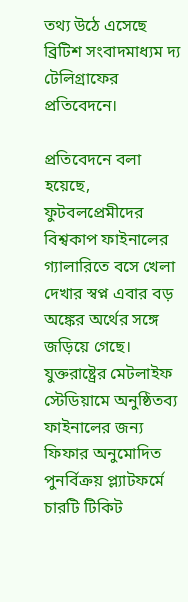তথ্য উঠে এসেছে ব্রিটিশ সংবাদমাধ্যম দ্য টেলিগ্রাফের প্রতিবেদনে।

প্রতিবেদনে বলা হয়েছে, ফুটবলপ্রেমীদের বিশ্বকাপ ফাইনালের গ্যালারিতে বসে খেলা দেখার স্বপ্ন এবার বড় অঙ্কের অর্থের সঙ্গে জড়িয়ে গেছে। যুক্তরাষ্ট্রের মেটলাইফ স্টেডিয়ামে অনুষ্ঠিতব্য ফাইনালের জন্য ফিফার অনুমোদিত পুনর্বিক্রয় প্ল্যাটফর্মে চারটি টিকিট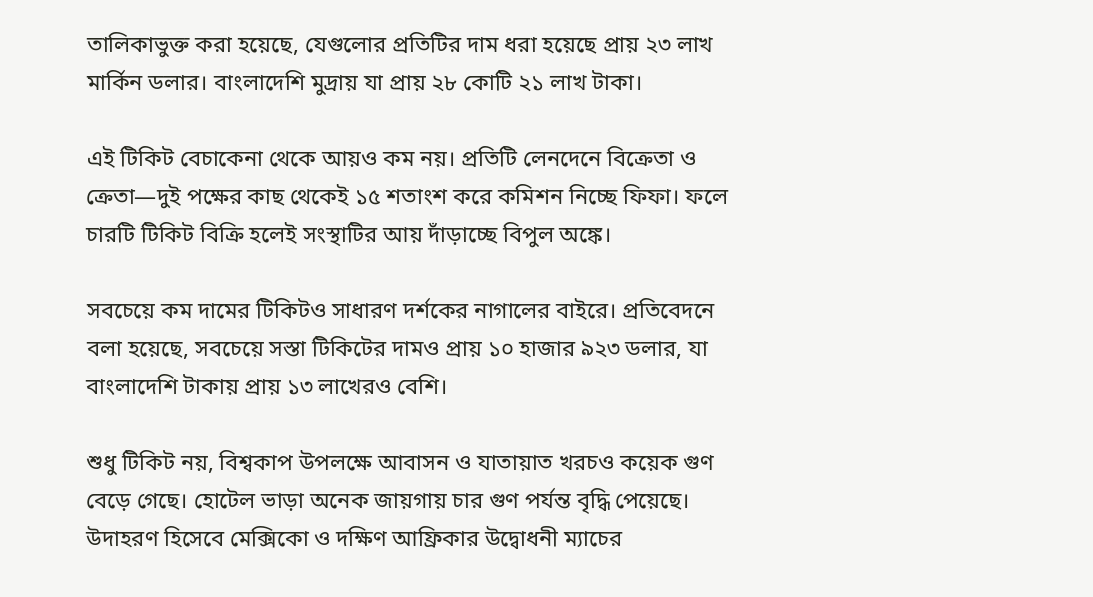তালিকাভুক্ত করা হয়েছে, যেগুলোর প্রতিটির দাম ধরা হয়েছে প্রায় ২৩ লাখ মার্কিন ডলার। বাংলাদেশি মুদ্রায় যা প্রায় ২৮ কোটি ২১ লাখ টাকা।

এই টিকিট বেচাকেনা থেকে আয়ও কম নয়। প্রতিটি লেনদেনে বিক্রেতা ও ক্রেতা—দুই পক্ষের কাছ থেকেই ১৫ শতাংশ করে কমিশন নিচ্ছে ফিফা। ফলে চারটি টিকিট বিক্রি হলেই সংস্থাটির আয় দাঁড়াচ্ছে বিপুল অঙ্কে।

সবচেয়ে কম দামের টিকিটও সাধারণ দর্শকের নাগালের বাইরে। প্রতিবেদনে বলা হয়েছে, সবচেয়ে সস্তা টিকিটের দামও প্রায় ১০ হাজার ৯২৩ ডলার, যা বাংলাদেশি টাকায় প্রায় ১৩ লাখেরও বেশি।

শুধু টিকিট নয়, বিশ্বকাপ উপলক্ষে আবাসন ও যাতায়াত খরচও কয়েক গুণ বেড়ে গেছে। হোটেল ভাড়া অনেক জায়গায় চার গুণ পর্যন্ত বৃদ্ধি পেয়েছে। উদাহরণ হিসেবে মেক্সিকো ও দক্ষিণ আফ্রিকার উদ্বোধনী ম্যাচের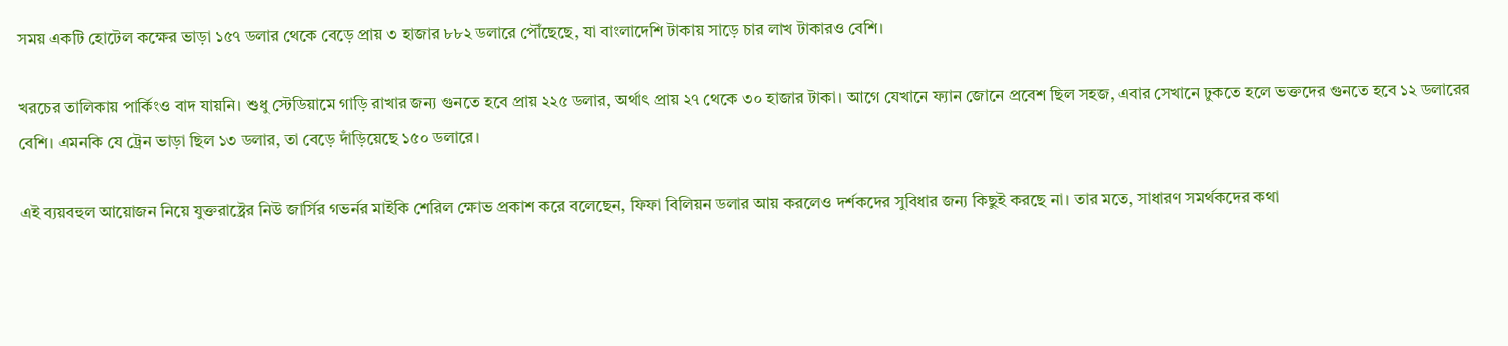সময় একটি হোটেল কক্ষের ভাড়া ১৫৭ ডলার থেকে বেড়ে প্রায় ৩ হাজার ৮৮২ ডলারে পৌঁছেছে, যা বাংলাদেশি টাকায় সাড়ে চার লাখ টাকারও বেশি।

খরচের তালিকায় পার্কিংও বাদ যায়নি। শুধু স্টেডিয়ামে গাড়ি রাখার জন্য গুনতে হবে প্রায় ২২৫ ডলার, অর্থাৎ প্রায় ২৭ থেকে ৩০ হাজার টাকা। আগে যেখানে ফ্যান জোনে প্রবেশ ছিল সহজ, এবার সেখানে ঢুকতে হলে ভক্তদের গুনতে হবে ১২ ডলারের বেশি। এমনকি যে ট্রেন ভাড়া ছিল ১৩ ডলার, তা বেড়ে দাঁড়িয়েছে ১৫০ ডলারে।

এই ব্যয়বহুল আয়োজন নিয়ে যুক্তরাষ্ট্রের নিউ জার্সির গভর্নর মাইকি শেরিল ক্ষোভ প্রকাশ করে বলেছেন, ফিফা বিলিয়ন ডলার আয় করলেও দর্শকদের সুবিধার জন্য কিছুই করছে না। তার মতে, সাধারণ সমর্থকদের কথা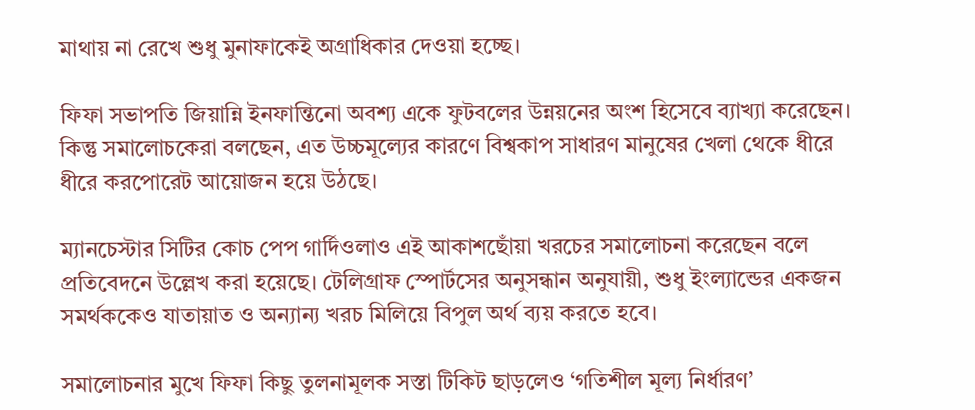মাথায় না রেখে শুধু মুনাফাকেই অগ্রাধিকার দেওয়া হচ্ছে।

ফিফা সভাপতি জিয়ান্নি ইনফান্তিনো অবশ্য একে ফুটবলের উন্নয়নের অংশ হিসেবে ব্যাখ্যা করেছেন। কিন্তু সমালোচকেরা বলছেন, এত উচ্চমূল্যের কারণে বিশ্বকাপ সাধারণ মানুষের খেলা থেকে ধীরে ধীরে করপোরেট আয়োজন হয়ে উঠছে।

ম্যানচেস্টার সিটির কোচ পেপ গার্দিওলাও এই আকাশছোঁয়া খরচের সমালোচনা করেছেন বলে প্রতিবেদনে উল্লেখ করা হয়েছে। টেলিগ্রাফ স্পোর্টসের অনুসন্ধান অনুযায়ী, শুধু ইংল্যান্ডের একজন সমর্থককেও যাতায়াত ও অন্যান্য খরচ মিলিয়ে বিপুল অর্থ ব্যয় করতে হবে।

সমালোচনার মুখে ফিফা কিছু তুলনামূলক সস্তা টিকিট ছাড়লেও ‘গতিশীল মূল্য নির্ধারণ’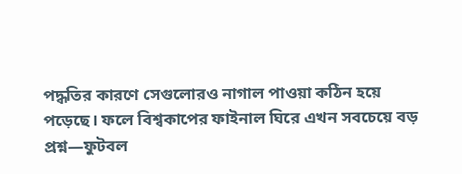পদ্ধতির কারণে সেগুলোরও নাগাল পাওয়া কঠিন হয়ে পড়েছে। ফলে বিশ্বকাপের ফাইনাল ঘিরে এখন সবচেয়ে বড় প্রশ্ন—ফুটবল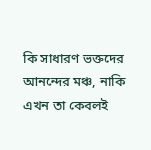কি সাধারণ ভক্তদের আনন্দের মঞ্চ, নাকি এখন তা কেবলই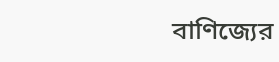বাণিজ্যের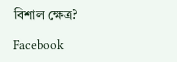বিশাল ক্ষেত্র?

Facebook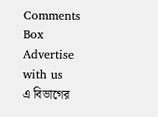Comments Box
Advertise with us
এ বিভাগের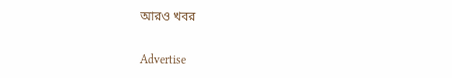আরও খবর


Advertise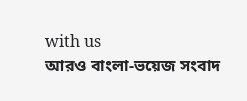with us
আরও বাংলা-ভয়েজ সংবাদ